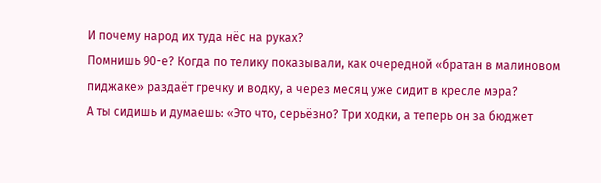И почему народ их туда нёс на руках?
Помнишь 90-е? Когда по телику показывали, как очередной «братан в малиновом пиджаке» раздаёт гречку и водку, а через месяц уже сидит в кресле мэра?
А ты сидишь и думаешь: «Это что, серьёзно? Три ходки, а теперь он за бюджет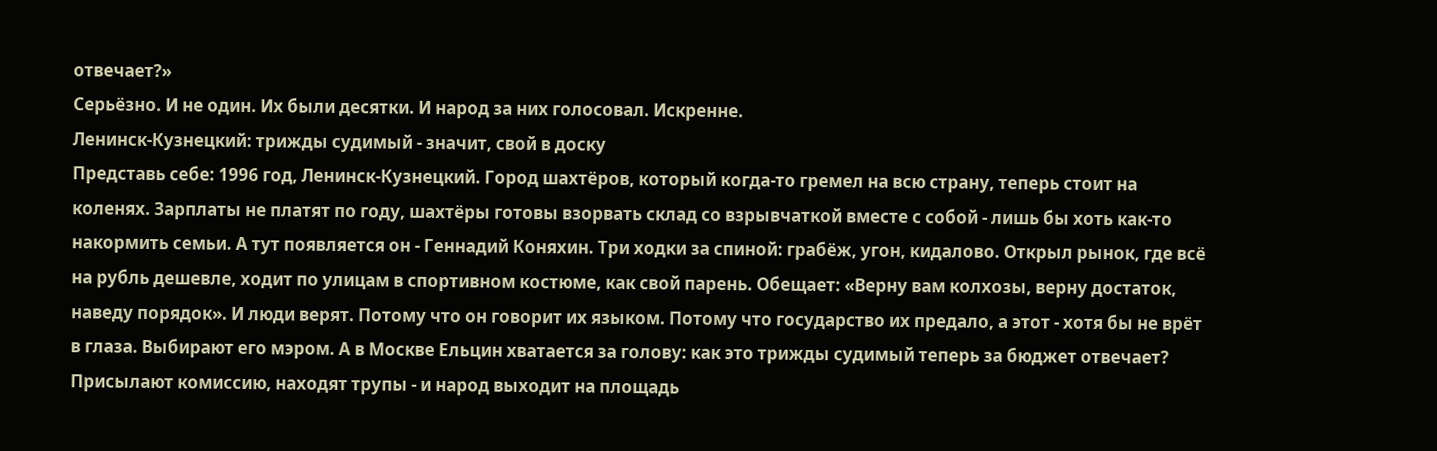отвечает?»
Серьёзно. И не один. Их были десятки. И народ за них голосовал. Искренне.
Ленинск-Кузнецкий: трижды судимый - значит, свой в доску
Представь себе: 1996 год, Ленинск-Кузнецкий. Город шахтёров, который когда-то гремел на всю страну, теперь стоит на коленях. Зарплаты не платят по году, шахтёры готовы взорвать склад со взрывчаткой вместе с собой - лишь бы хоть как-то накормить семьи. А тут появляется он - Геннадий Коняхин. Три ходки за спиной: грабёж, угон, кидалово. Открыл рынок, где всё на рубль дешевле, ходит по улицам в спортивном костюме, как свой парень. Обещает: «Верну вам колхозы, верну достаток, наведу порядок». И люди верят. Потому что он говорит их языком. Потому что государство их предало, а этот - хотя бы не врёт в глаза. Выбирают его мэром. А в Москве Ельцин хватается за голову: как это трижды судимый теперь за бюджет отвечает? Присылают комиссию, находят трупы - и народ выходит на площадь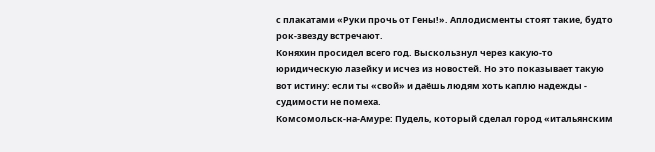с плакатами «Руки прочь от Гены!». Аплодисменты стоят такие, будто рок-звезду встречают.
Коняхин просидел всего год. Выскользнул через какую-то юридическую лазейку и исчез из новостей. Но это показывает такую вот истину: если ты «свой» и даёшь людям хоть каплю надежды - судимости не помеха.
Комсомольск-на-Амуре: Пудель, который сделал город «итальянским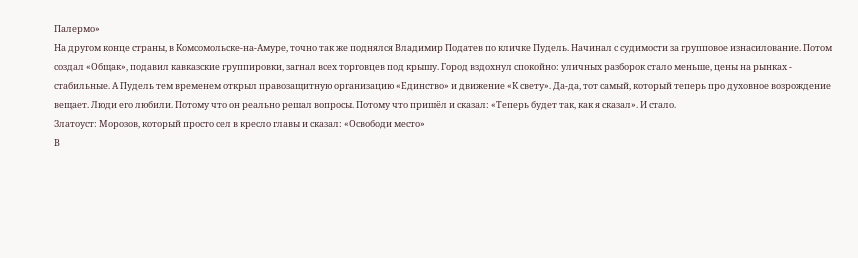Палермо»
На другом конце страны, в Комсомольске-на-Амуре, точно так же поднялся Владимир Податев по кличке Пудель. Начинал с судимости за групповое изнасилование. Потом создал «Общак», подавил кавказские группировки, загнал всех торговцев под крышу. Город вздохнул спокойно: уличных разборок стало меньше, цены на рынках - стабильные. А Пудель тем временем открыл правозащитную организацию «Единство» и движение «К свету». Да-да, тот самый, который теперь про духовное возрождение вещает. Люди его любили. Потому что он реально решал вопросы. Потому что пришёл и сказал: «Теперь будет так, как я сказал». И стало.
Златоуст: Морозов, который просто сел в кресло главы и сказал: «Освободи место»
В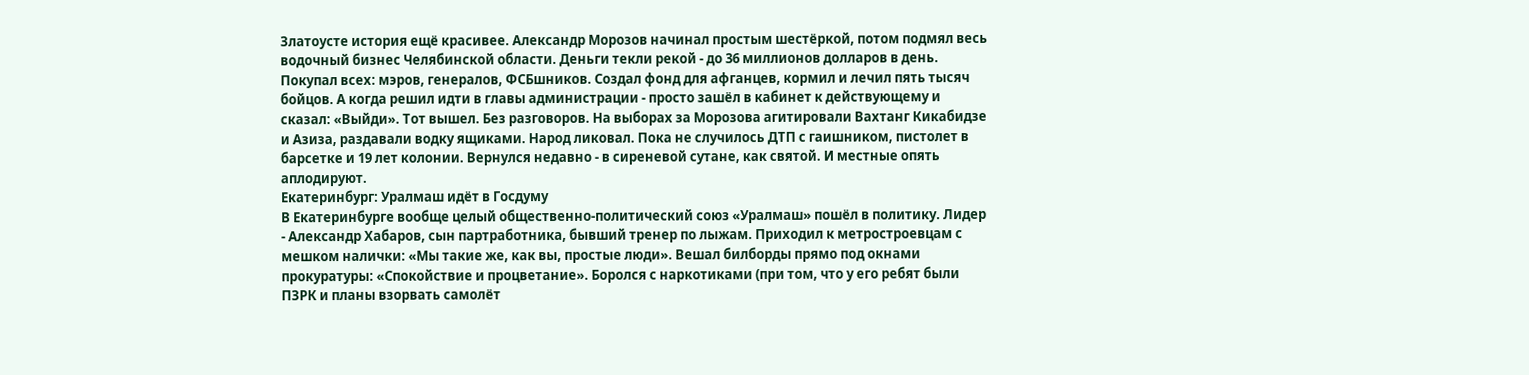Златоусте история ещё красивее. Александр Морозов начинал простым шестёркой, потом подмял весь водочный бизнес Челябинской области. Деньги текли рекой - до 36 миллионов долларов в день. Покупал всех: мэров, генералов, ФСБшников. Создал фонд для афганцев, кормил и лечил пять тысяч бойцов. А когда решил идти в главы администрации - просто зашёл в кабинет к действующему и сказал: «Выйди». Тот вышел. Без разговоров. На выборах за Морозова агитировали Вахтанг Кикабидзе и Азиза, раздавали водку ящиками. Народ ликовал. Пока не случилось ДТП с гаишником, пистолет в барсетке и 19 лет колонии. Вернулся недавно - в сиреневой сутане, как святой. И местные опять аплодируют.
Екатеринбург: Уралмаш идёт в Госдуму
В Екатеринбурге вообще целый общественно-политический союз «Уралмаш» пошёл в политику. Лидер - Александр Хабаров, сын партработника, бывший тренер по лыжам. Приходил к метростроевцам с мешком налички: «Мы такие же, как вы, простые люди». Вешал билборды прямо под окнами прокуратуры: «Спокойствие и процветание». Боролся с наркотиками (при том, что у его ребят были ПЗРК и планы взорвать самолёт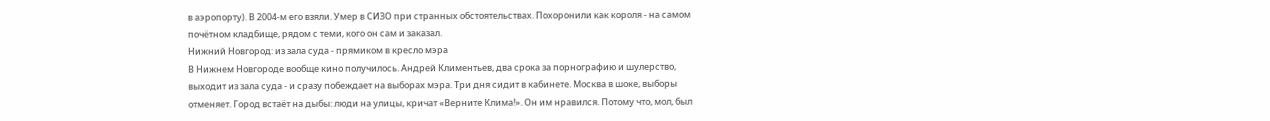в аэропорту). В 2004-м его взяли. Умер в СИЗО при странных обстоятельствах. Похоронили как короля - на самом почётном кладбище, рядом с теми, кого он сам и заказал.
Нижний Новгород: из зала суда - прямиком в кресло мэра
В Нижнем Новгороде вообще кино получилось. Андрей Климентьев, два срока за порнографию и шулерство, выходит из зала суда - и сразу побеждает на выборах мэра. Три дня сидит в кабинете. Москва в шоке, выборы отменяет. Город встаёт на дыбы: люди на улицы, кричат «Верните Клима!». Он им нравился. Потому что, мол, был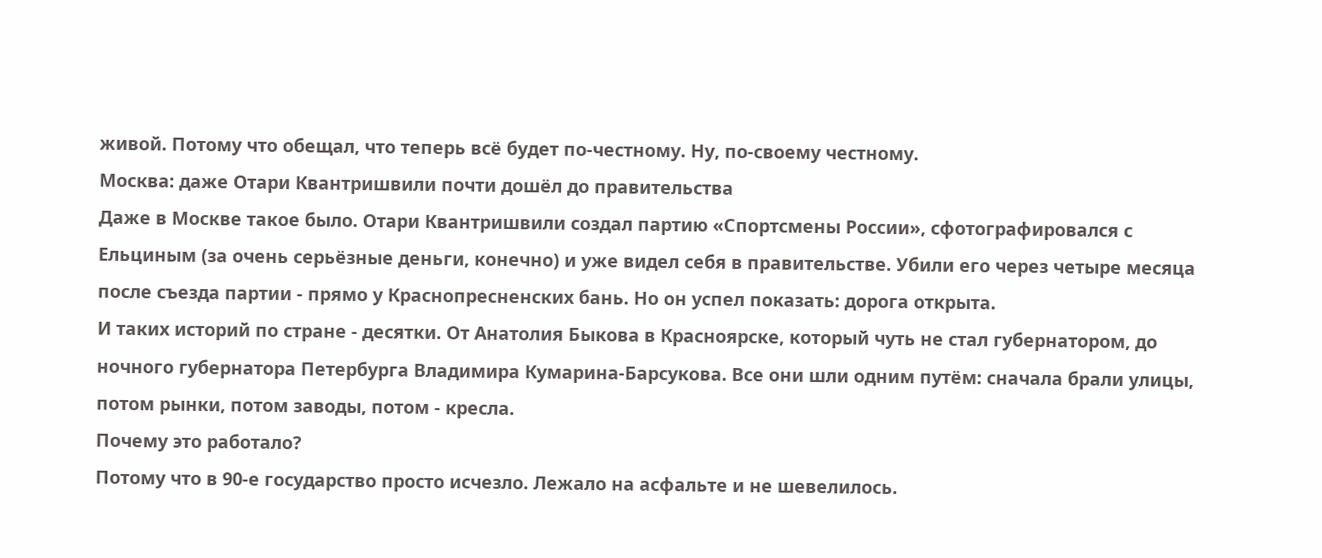живой. Потому что обещал, что теперь всё будет по-честному. Ну, по-своему честному.
Москва: даже Отари Квантришвили почти дошёл до правительства
Даже в Москве такое было. Отари Квантришвили создал партию «Спортсмены России», сфотографировался с Ельциным (за очень серьёзные деньги, конечно) и уже видел себя в правительстве. Убили его через четыре месяца после съезда партии - прямо у Краснопресненских бань. Но он успел показать: дорога открыта.
И таких историй по стране - десятки. От Анатолия Быкова в Красноярске, который чуть не стал губернатором, до ночного губернатора Петербурга Владимира Кумарина-Барсукова. Все они шли одним путём: сначала брали улицы, потом рынки, потом заводы, потом - кресла.
Почему это работало?
Потому что в 90-е государство просто исчезло. Лежало на асфальте и не шевелилось.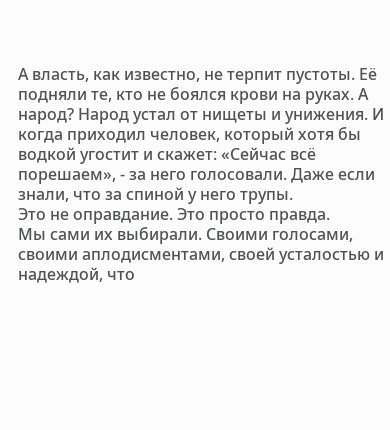А власть, как известно, не терпит пустоты. Её подняли те, кто не боялся крови на руках. А народ? Народ устал от нищеты и унижения. И когда приходил человек, который хотя бы водкой угостит и скажет: «Сейчас всё порешаем», - за него голосовали. Даже если знали, что за спиной у него трупы.
Это не оправдание. Это просто правда.
Мы сами их выбирали. Своими голосами, своими аплодисментами, своей усталостью и надеждой, что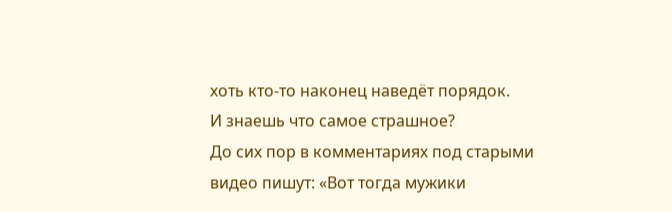хоть кто-то наконец наведёт порядок.
И знаешь что самое страшное?
До сих пор в комментариях под старыми видео пишут: «Вот тогда мужики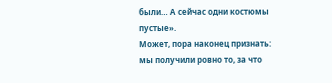были… А сейчас одни костюмы пустые».
Может, пора наконец признать: мы получили ровно то, за что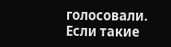голосовали.
Если такие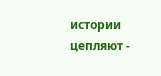истории цепляют -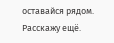оставайся рядом. Расскажу ещё.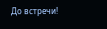До встречи!